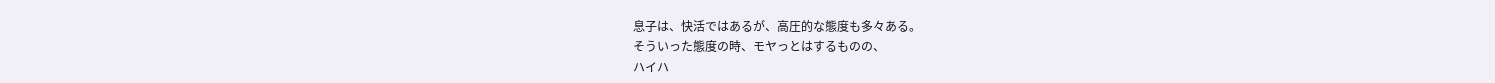息子は、快活ではあるが、高圧的な態度も多々ある。
そういった態度の時、モヤっとはするものの、
ハイハ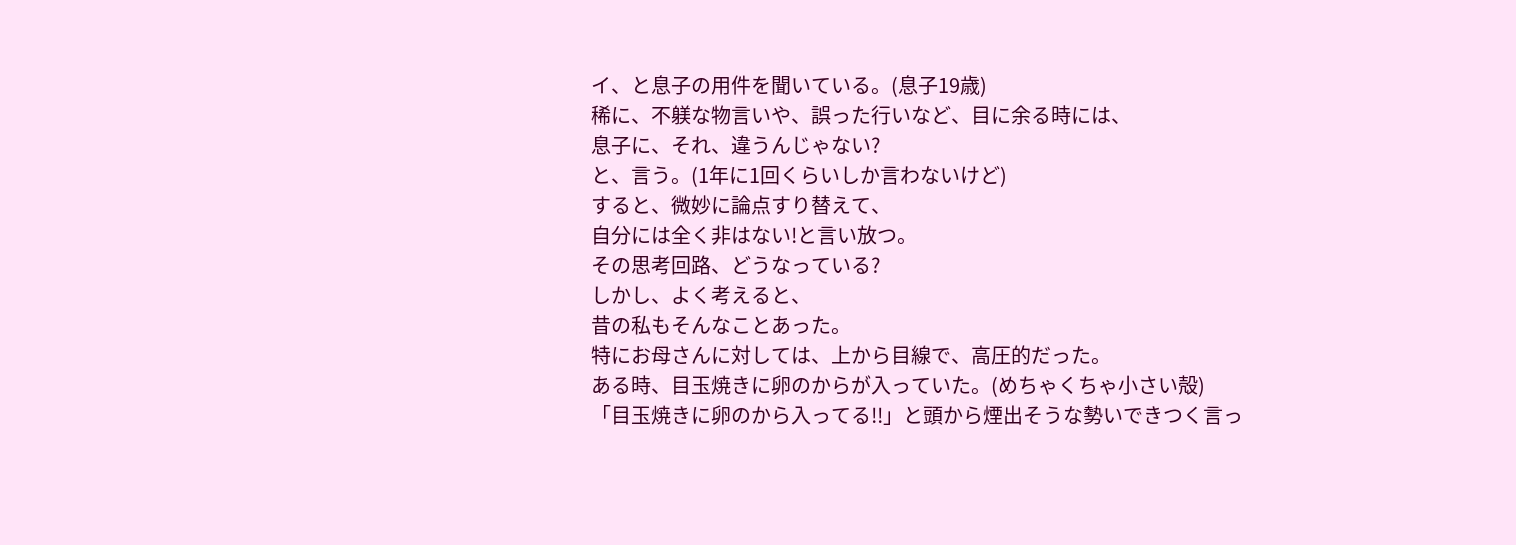イ、と息子の用件を聞いている。(息子19歳)
稀に、不躾な物言いや、誤った行いなど、目に余る時には、
息子に、それ、違うんじゃない?
と、言う。(1年に1回くらいしか言わないけど)
すると、微妙に論点すり替えて、
自分には全く非はない!と言い放つ。
その思考回路、どうなっている?
しかし、よく考えると、
昔の私もそんなことあった。
特にお母さんに対しては、上から目線で、高圧的だった。
ある時、目玉焼きに卵のからが入っていた。(めちゃくちゃ小さい殻)
「目玉焼きに卵のから入ってる!!」と頭から煙出そうな勢いできつく言っ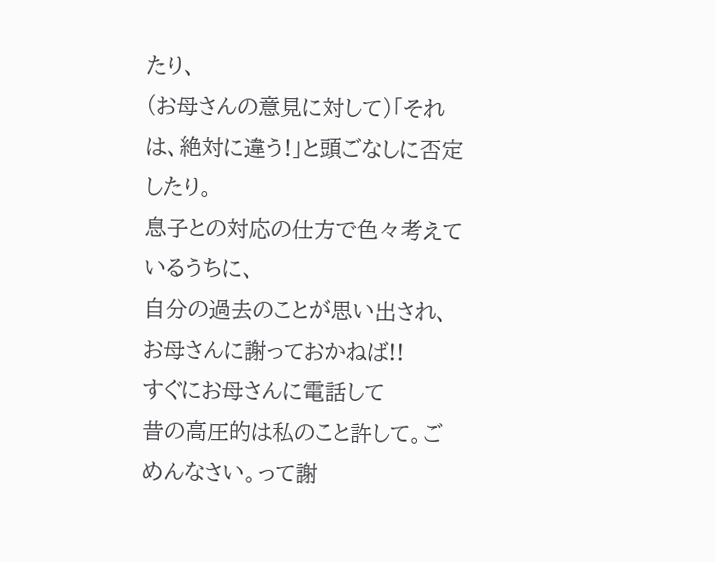たり、
(お母さんの意見に対して)「それは、絶対に違う!」と頭ごなしに否定したり。
息子との対応の仕方で色々考えているうちに、
自分の過去のことが思い出され、
お母さんに謝っておかねば!!
すぐにお母さんに電話して
昔の高圧的は私のこと許して。ごめんなさい。って謝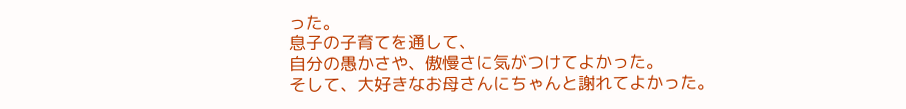った。
息子の子育てを通して、
自分の愚かさや、傲慢さに気がつけてよかった。
そして、大好きなお母さんにちゃんと謝れてよかった。